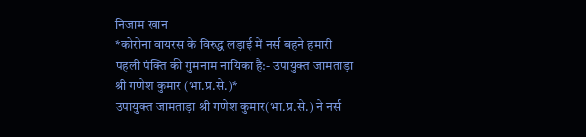निजाम खान
*कोरोना वायरस के विरुद्ध लड़ाई में नर्स बहने हमारी पहली पंक्ति की गुमनाम नायिका है:- उपायुक्त जामताड़ा श्री गणेश कुमार (भा.प्र.से.)*
उपायुक्त जामताड़ा श्री गणेश कुमार(भा.प्र.से.) ने नर्स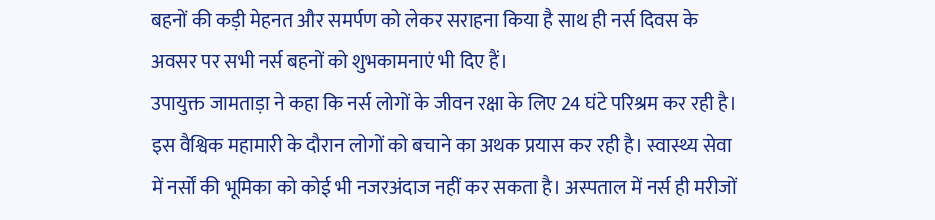बहनों की कड़ी मेहनत और समर्पण को लेकर सराहना किया है साथ ही नर्स दिवस के अवसर पर सभी नर्स बहनों को शुभकामनाएं भी दिए हैं।
उपायुक्त जामताड़ा ने कहा कि नर्स लोगों के जीवन रक्षा के लिए 24 घंटे परिश्रम कर रही है। इस वैश्विक महामारी के दौरान लोगों को बचाने का अथक प्रयास कर रही है। स्वास्थ्य सेवा में नर्सों की भूमिका को कोई भी नजरअंदाज नहीं कर सकता है। अस्पताल में नर्स ही मरीजों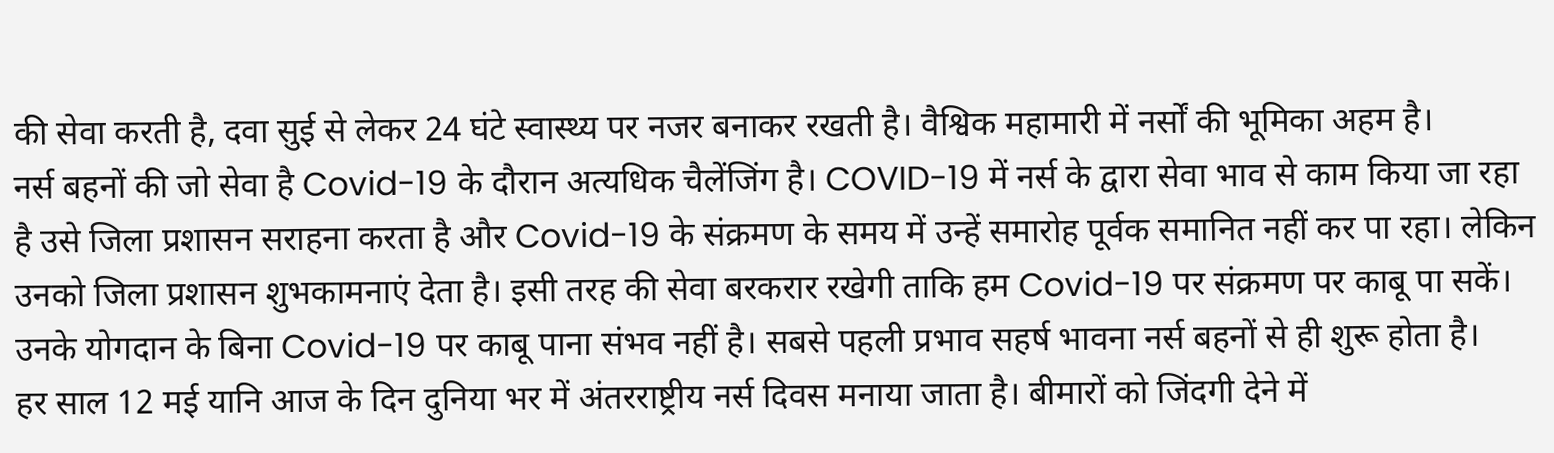की सेवा करती है, दवा सुई से लेकर 24 घंटे स्वास्थ्य पर नजर बनाकर रखती है। वैश्विक महामारी में नर्सों की भूमिका अहम है।
नर्स बहनों की जो सेवा है Covid-19 के दौरान अत्यधिक चैलेंजिंग है। COVID-19 में नर्स के द्वारा सेवा भाव से काम किया जा रहा है उसे जिला प्रशासन सराहना करता है और Covid-19 के संक्रमण के समय में उन्हें समारोह पूर्वक समानित नहीं कर पा रहा। लेकिन उनको जिला प्रशासन शुभकामनाएं देता है। इसी तरह की सेवा बरकरार रखेगी ताकि हम Covid-19 पर संक्रमण पर काबू पा सकें। उनके योगदान के बिना Covid-19 पर काबू पाना संभव नहीं है। सबसे पहली प्रभाव सहर्ष भावना नर्स बहनों से ही शुरू होता है।
हर साल 12 मई यानि आज के दिन दुनिया भर में अंतरराष्ट्रीय नर्स दिवस मनाया जाता है। बीमारों को जिंदगी देने में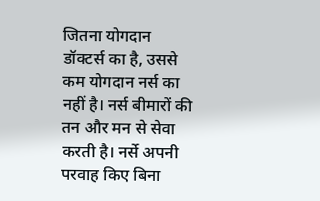जितना योगदान डॉक्टर्स का है, उससे कम योगदान नर्स का नहीं है। नर्स बीमारों की तन और मन से सेवा करती है। नर्से अपनी परवाह किए बिना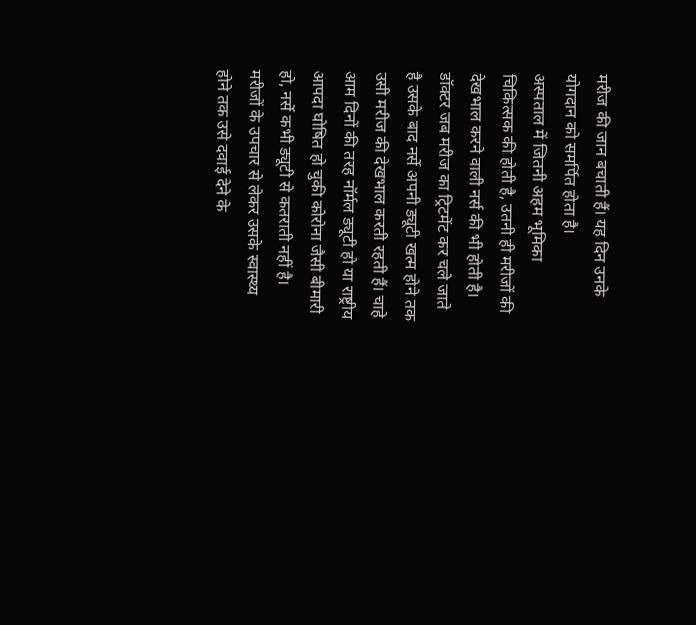मरीज की जान बचाती हैं। यह दिन उनके योगदान को समर्पित होता है।
अस्पताल में जितनी अहम भूमिका चिकित्सक की होती है, उतनी ही मरीजों की देखभाल करने वाली नर्स की भी होती है। डॉक्टर जब मरीज का ट्रिटमेंट कर चले जाते है उसके बाद नर्से अपनी ड्यूटी खत्म होने तक उसी मरीज की देखभाल करती रहती हैं। चाहे आम दिनों की तरह नॉर्मल ड्यूटी हो या राष्ट्रीय आपदा घोषित हो चुकी कोरोना जैसी बीमारी हो, नर्से कभी ड्यूटी से कतराती नहीं है। मरीजों के उपचार से लेकर उसके स्वास्थ्य होने तक उसे दवाई देने के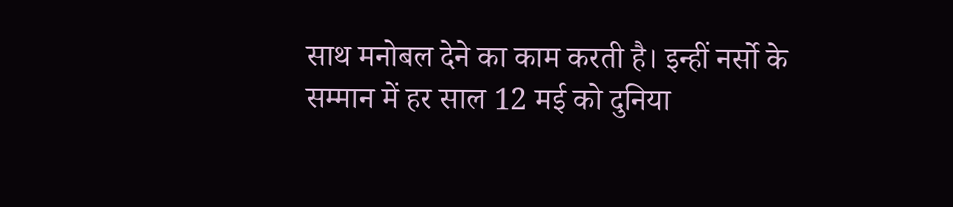साथ मनोबल देने का काम करती है। इन्हीं नर्सो के सम्मान में हर साल 12 मई को दुनिया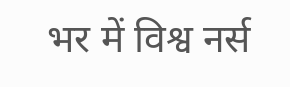भर में विश्व नर्स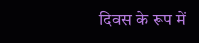दिवस के रूप में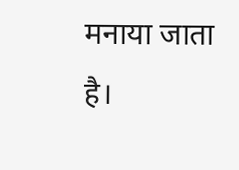मनाया जाता है।